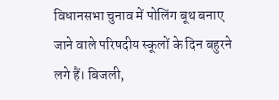विधानसभा चुनाव में पोलिंग बूथ बनाए जाने वाले परिषदीय स्कूलों के दिन बहुरने लगे हैं। बिजली,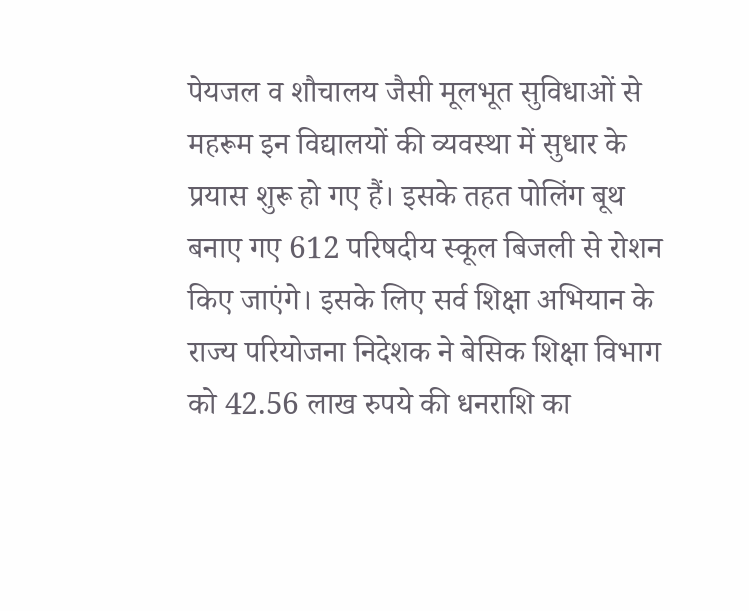पेयजल व शौचालय जैसी मूलभूत सुविधाओं से महरूम इन विद्यालयों की व्यवस्था में सुधार के प्रयास शुरू हो गए हैं। इसके तहत पोलिंग बूथ बनाए गए 612 परिषदीय स्कूल बिजली से रोशन किए जाएंगे। इसके लिए सर्व शिक्षा अभियान के राज्य परियोजना निदेशक ने बेसिक शिक्षा विभाग को 42.56 लाख रुपये की धनराशि का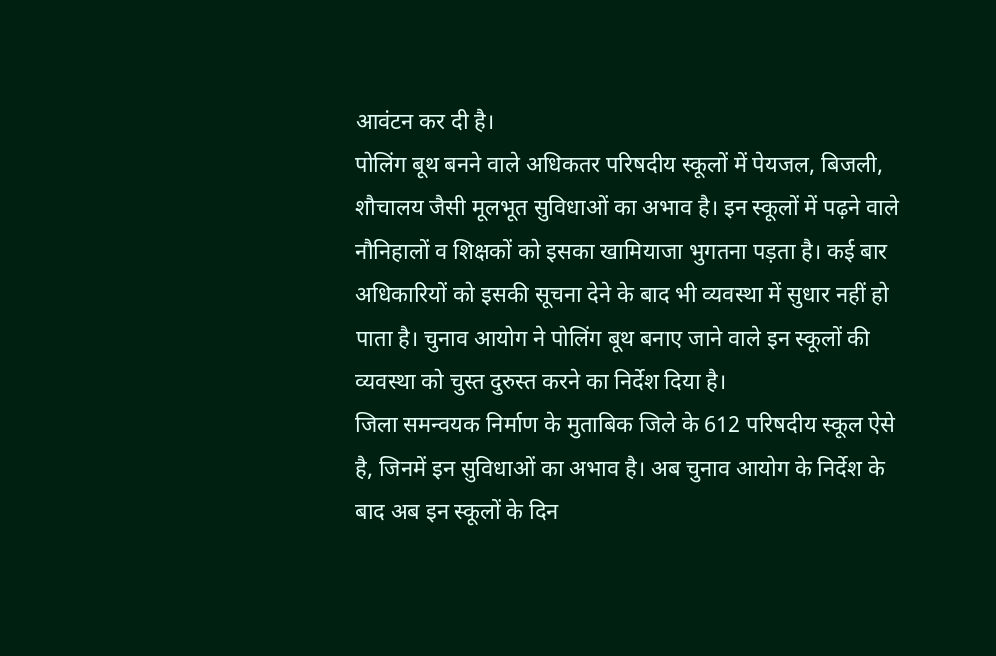आवंटन कर दी है।
पोलिंग बूथ बनने वाले अधिकतर परिषदीय स्कूलों में पेयजल, बिजली, शौचालय जैसी मूलभूत सुविधाओं का अभाव है। इन स्कूलों में पढ़ने वाले नौनिहालों व शिक्षकों को इसका खामियाजा भुगतना पड़ता है। कई बार अधिकारियों को इसकी सूचना देने के बाद भी व्यवस्था में सुधार नहीं हो पाता है। चुनाव आयोग ने पोलिंग बूथ बनाए जाने वाले इन स्कूलों की व्यवस्था को चुस्त दुरुस्त करने का निर्देश दिया है।
जिला समन्वयक निर्माण के मुताबिक जिले के 612 परिषदीय स्कूल ऐसे है, जिनमें इन सुविधाओं का अभाव है। अब चुनाव आयोग के निर्देश के बाद अब इन स्कूलों के दिन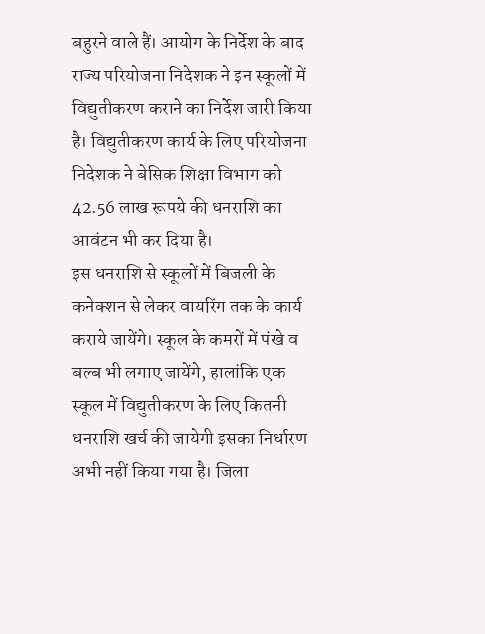बहुरने वाले हैं। आयोग के निर्देश के बाद राज्य परियोजना निदेशक ने इन स्कूलों में विद्युतीकरण कराने का निर्देश जारी किया है। विद्युतीकरण कार्य के लिए परियोजना निदेशक ने बेसिक शिक्षा विभाग को 42.56 लाख रूपये की धनराशि का आवंटन भी कर दिया है।
इस धनराशि से स्कूलों में बिजली के कनेक्शन से लेकर वायरिंग तक के कार्य कराये जायेंगे। स्कूल के कमरों में पंखे व बल्ब भी लगाए जायेंगे, हालांकि एक स्कूल में विद्युतीकरण के लिए कितनी धनराशि खर्च की जायेगी इसका निर्धारण अभी नहीं किया गया है। जिला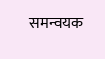समन्वयक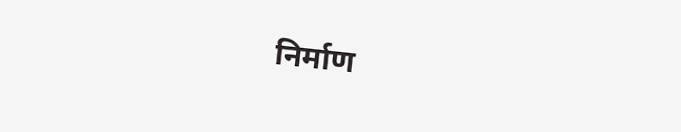निर्माण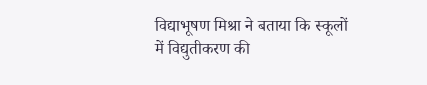विद्याभूषण मिश्रा ने बताया कि स्कूलों में विद्युतीकरण की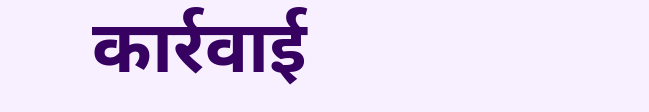कार्रवाई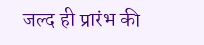जल्द ही प्रारंभ की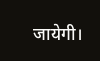जायेगी।